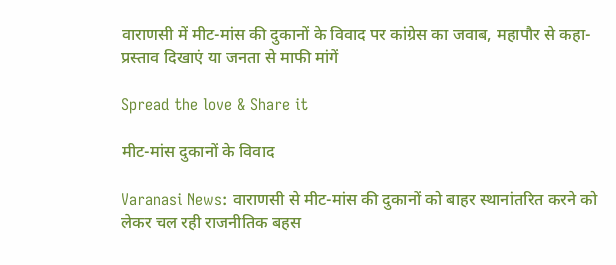वाराणसी में मीट-मांस की दुकानों के विवाद पर कांग्रेस का जवाब, महापौर से कहा- प्रस्ताव दिखाएं या जनता से माफी मांगें

Spread the love & Share it

मीट-मांस दुकानों के विवाद

Varanasi News: वाराणसी से मीट-मांस की दुकानों को बाहर स्थानांतरित करने को लेकर चल रही राजनीतिक बहस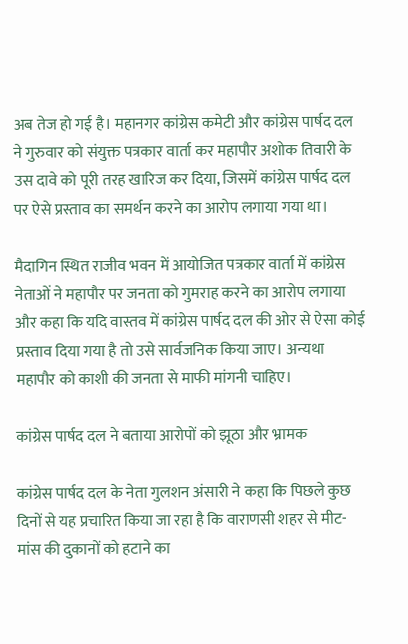अब तेज हो गई है। महानगर कांग्रेस कमेटी और कांग्रेस पार्षद दल ने गुरुवार को संयुक्त पत्रकार वार्ता कर महापौर अशोक तिवारी के उस दावे को पूरी तरह खारिज कर दिया, जिसमें कांग्रेस पार्षद दल पर ऐसे प्रस्ताव का समर्थन करने का आरोप लगाया गया था।

मैदागिन स्थित राजीव भवन में आयोजित पत्रकार वार्ता में कांग्रेस नेताओं ने महापौर पर जनता को गुमराह करने का आरोप लगाया और कहा कि यदि वास्तव में कांग्रेस पार्षद दल की ओर से ऐसा कोई प्रस्ताव दिया गया है तो उसे सार्वजनिक किया जाए। अन्यथा महापौर को काशी की जनता से माफी मांगनी चाहिए।

कांग्रेस पार्षद दल ने बताया आरोपों को झूठा और भ्रामक

कांग्रेस पार्षद दल के नेता गुलशन अंसारी ने कहा कि पिछले कुछ दिनों से यह प्रचारित किया जा रहा है कि वाराणसी शहर से मीट-मांस की दुकानों को हटाने का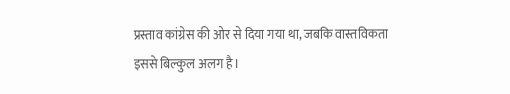प्रस्ताव कांग्रेस की ओर से दिया गया था, जबकि वास्तविकता इससे बिल्कुल अलग है।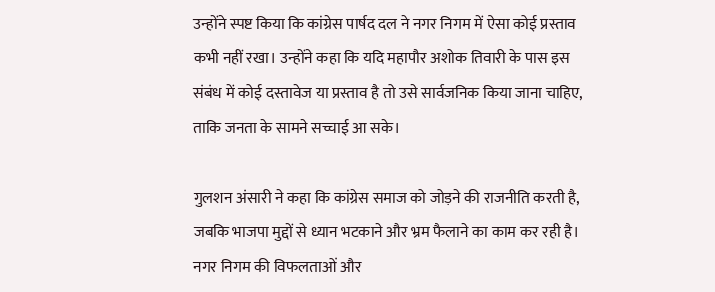उन्होंने स्पष्ट किया कि कांग्रेस पार्षद दल ने नगर निगम में ऐसा कोई प्रस्ताव कभी नहीं रखा। उन्होंने कहा कि यदि महापौर अशोक तिवारी के पास इस संबंध में कोई दस्तावेज या प्रस्ताव है तो उसे सार्वजनिक किया जाना चाहिए, ताकि जनता के सामने सच्चाई आ सके।

गुलशन अंसारी ने कहा कि कांग्रेस समाज को जोड़ने की राजनीति करती है, जबकि भाजपा मुद्दों से ध्यान भटकाने और भ्रम फैलाने का काम कर रही है। नगर निगम की विफलताओं और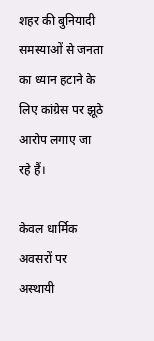शहर की बुनियादी समस्याओं से जनता का ध्यान हटाने के लिए कांग्रेस पर झूठे आरोप लगाए जा रहे हैं।

केवल धार्मिक अवसरों पर अस्थायी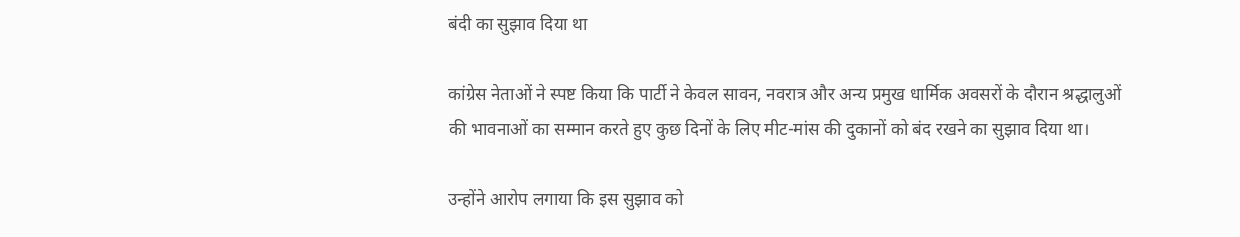बंदी का सुझाव दिया था

कांग्रेस नेताओं ने स्पष्ट किया कि पार्टी ने केवल सावन, नवरात्र और अन्य प्रमुख धार्मिक अवसरों के दौरान श्रद्धालुओं की भावनाओं का सम्मान करते हुए कुछ दिनों के लिए मीट-मांस की दुकानों को बंद रखने का सुझाव दिया था।

उन्होंने आरोप लगाया कि इस सुझाव को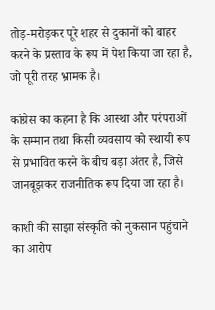तोड़-मरोड़कर पूरे शहर से दुकानों को बाहर करने के प्रस्ताव के रूप में पेश किया जा रहा है, जो पूरी तरह भ्रामक है।

कांग्रेस का कहना है कि आस्था और परंपराओं के सम्मान तथा किसी व्यवसाय को स्थायी रूप से प्रभावित करने के बीच बड़ा अंतर है, जिसे जानबूझकर राजनीतिक रूप दिया जा रहा है।

काशी की साझा संस्कृति को नुकसान पहुंचाने का आरोप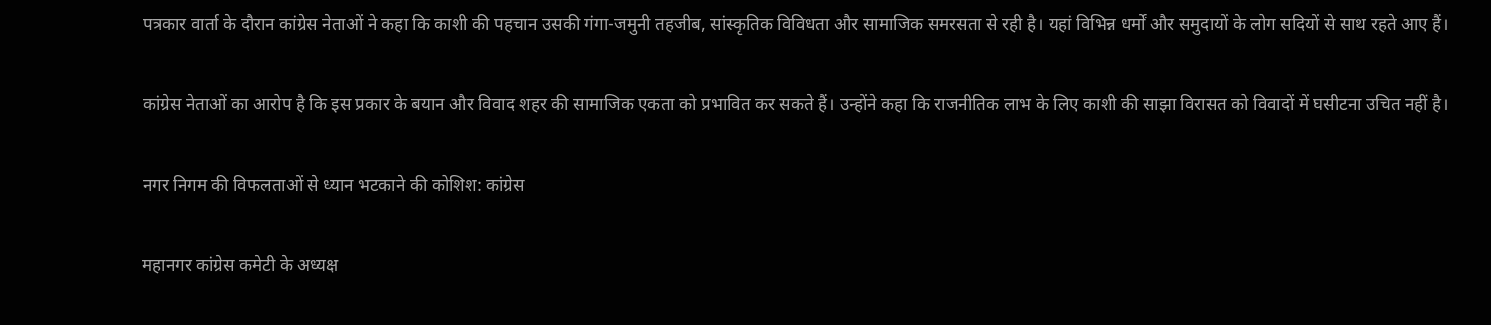पत्रकार वार्ता के दौरान कांग्रेस नेताओं ने कहा कि काशी की पहचान उसकी गंगा-जमुनी तहजीब, सांस्कृतिक विविधता और सामाजिक समरसता से रही है। यहां विभिन्न धर्मों और समुदायों के लोग सदियों से साथ रहते आए हैं।

कांग्रेस नेताओं का आरोप है कि इस प्रकार के बयान और विवाद शहर की सामाजिक एकता को प्रभावित कर सकते हैं। उन्होंने कहा कि राजनीतिक लाभ के लिए काशी की साझा विरासत को विवादों में घसीटना उचित नहीं है।

नगर निगम की विफलताओं से ध्यान भटकाने की कोशिश: कांग्रेस

महानगर कांग्रेस कमेटी के अध्यक्ष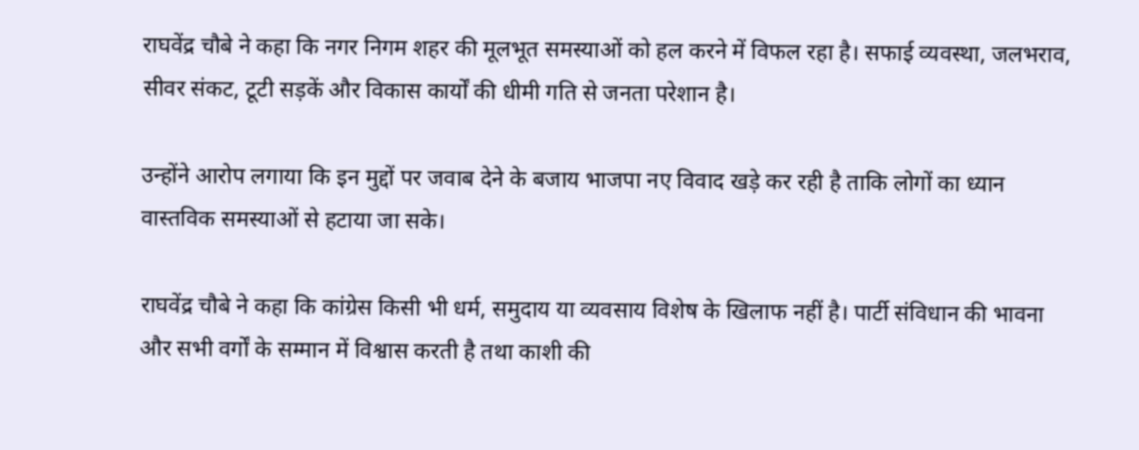राघवेंद्र चौबे ने कहा कि नगर निगम शहर की मूलभूत समस्याओं को हल करने में विफल रहा है। सफाई व्यवस्था, जलभराव, सीवर संकट, टूटी सड़कें और विकास कार्यों की धीमी गति से जनता परेशान है।

उन्होंने आरोप लगाया कि इन मुद्दों पर जवाब देने के बजाय भाजपा नए विवाद खड़े कर रही है ताकि लोगों का ध्यान वास्तविक समस्याओं से हटाया जा सके।

राघवेंद्र चौबे ने कहा कि कांग्रेस किसी भी धर्म, समुदाय या व्यवसाय विशेष के खिलाफ नहीं है। पार्टी संविधान की भावना और सभी वर्गों के सम्मान में विश्वास करती है तथा काशी की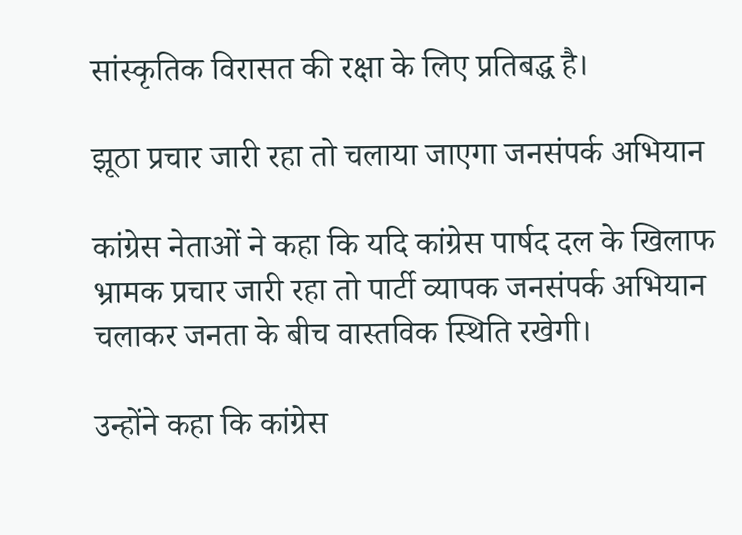सांस्कृतिक विरासत की रक्षा के लिए प्रतिबद्ध है।

झूठा प्रचार जारी रहा तो चलाया जाएगा जनसंपर्क अभियान

कांग्रेस नेताओं ने कहा कि यदि कांग्रेस पार्षद दल के खिलाफ भ्रामक प्रचार जारी रहा तो पार्टी व्यापक जनसंपर्क अभियान चलाकर जनता के बीच वास्तविक स्थिति रखेगी।

उन्होंने कहा कि कांग्रेस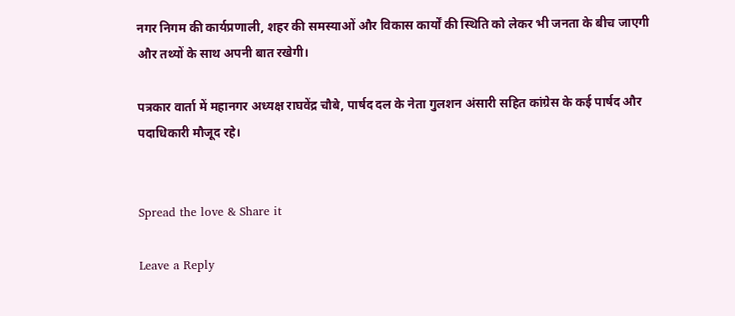नगर निगम की कार्यप्रणाली, शहर की समस्याओं और विकास कार्यों की स्थिति को लेकर भी जनता के बीच जाएगी और तथ्यों के साथ अपनी बात रखेगी।

पत्रकार वार्ता में महानगर अध्यक्ष राघवेंद्र चौबे, पार्षद दल के नेता गुलशन अंसारी सहित कांग्रेस के कई पार्षद और पदाधिकारी मौजूद रहे।


Spread the love & Share it

Leave a Reply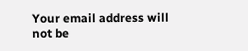Your email address will not be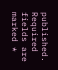published. Required fields are marked *